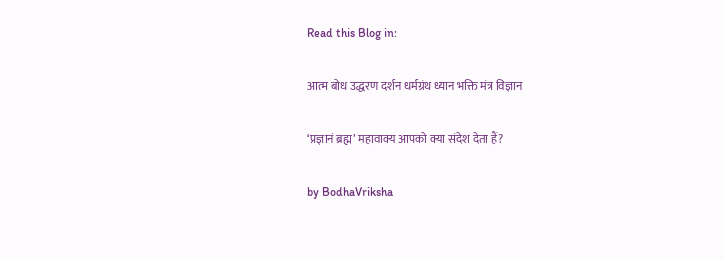Read this Blog in:

आत्म बोध उद्धरण दर्शन धर्मग्रंथ ध्यान भक्ति मंत्र विज्ञान

‘प्रज्ञानं ब्रह्म’ महावाक्य आपको क्या संदेश देता हैं?

by BodhaVriksha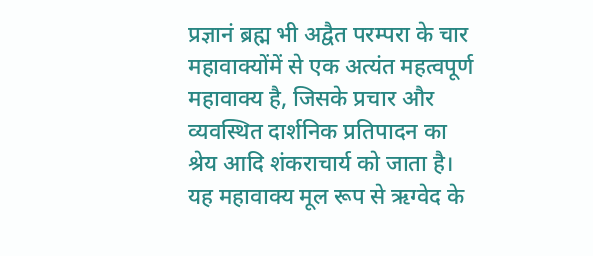प्रज्ञानं ब्रह्म भी अद्वैत परम्परा के चार महावाक्योंमें से एक अत्यंत महत्वपूर्ण महावाक्य है, जिसके प्रचार और व्यवस्थित दार्शनिक प्रतिपादन का श्रेय आदि शंकराचार्य को जाता है। यह महावाक्य मूल रूप से ऋग्वेद के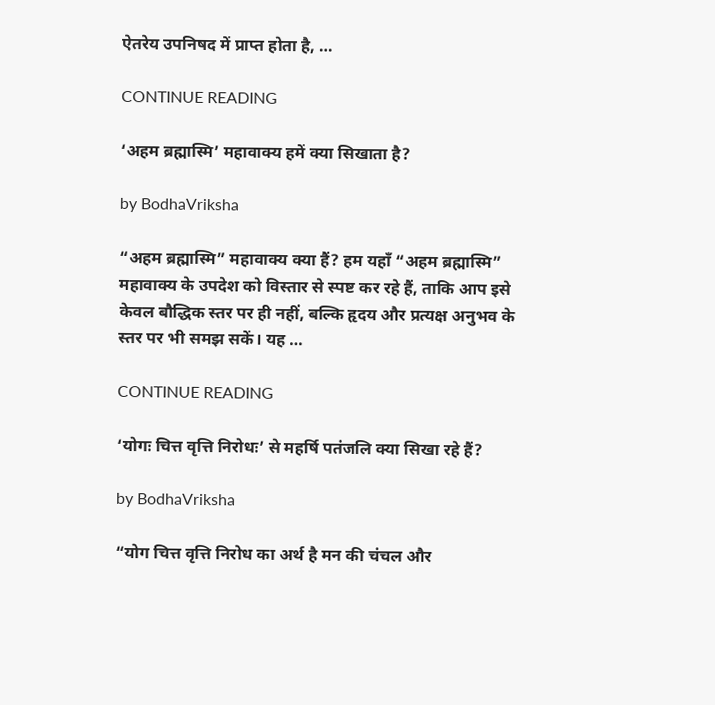ऐतरेय उपनिषद में प्राप्त होता है, …

CONTINUE READING

‘अहम ब्रह्मास्मि’ महावाक्य हमें क्या सिखाता है?

by BodhaVriksha

“अहम ब्रह्मास्मि” महावाक्य क्या हैं? हम यहाँ “अहम ब्रह्मास्मि” महावाक्य के उपदेश को विस्तार से स्पष्ट कर रहे हैं, ताकि आप इसे केवल बौद्धिक स्तर पर ही नहीं, बल्कि हृदय और प्रत्यक्ष अनुभव के स्तर पर भी समझ सकें। यह …

CONTINUE READING

‘योगः चित्त वृत्ति निरोधः’ से महर्षि पतंजलि क्या सिखा रहे हैं?

by BodhaVriksha

“योग चित्त वृत्ति निरोध का अर्थ है मन की चंचल और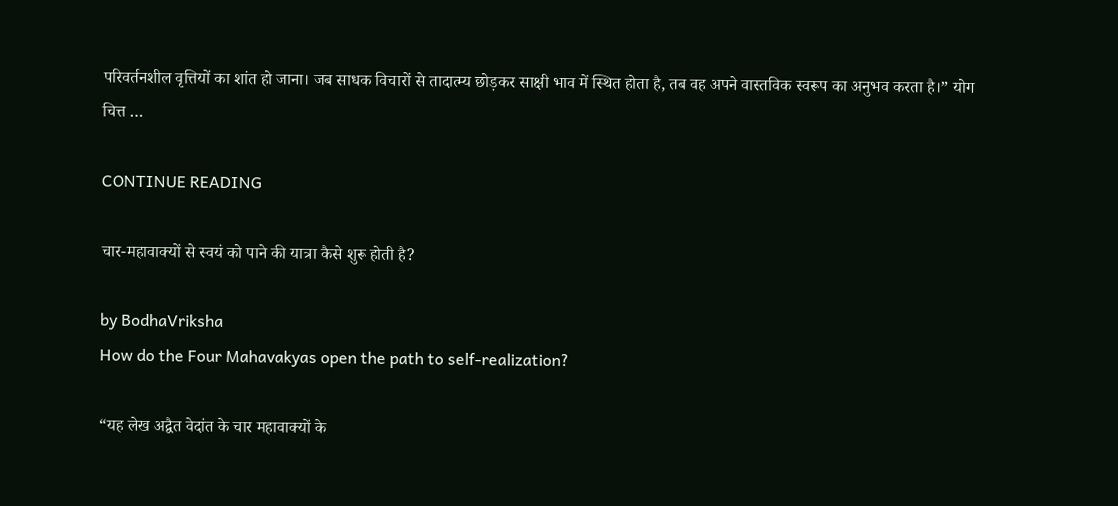परिवर्तनशील वृत्तियों का शांत हो जाना। जब साधक विचारों से तादात्म्य छोड़कर साक्षी भाव में स्थित होता है, तब वह अपने वास्तविक स्वरूप का अनुभव करता है।” योग चित्त …

CONTINUE READING

चार-महावाक्यों से स्वयं को पाने की यात्रा कैसे शुरू होती है?

by BodhaVriksha
How do the Four Mahavakyas open the path to self-realization?

“यह लेख अद्वैत वेदांत के चार महावाक्यों के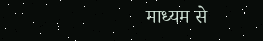माध्यम से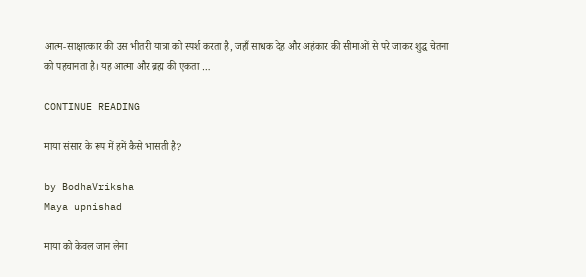आत्म-साक्षात्कार की उस भीतरी यात्रा को स्पर्श करता है, जहाँ साधक देह और अहंकार की सीमाओं से परे जाकर शुद्ध चेतना को पहचानता है। यह आत्मा और ब्रह्म की एकता …

CONTINUE READING

माया संसार के रूप में हमें कैसे भासती है?

by BodhaVriksha
Maya upnishad

माया को केवल जान लेना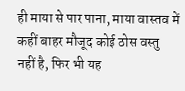ही माया से पार पाना, माया वास्तव में कहीं बाहर मौजूद कोई ठोस वस्तु नहीं है, फिर भी यह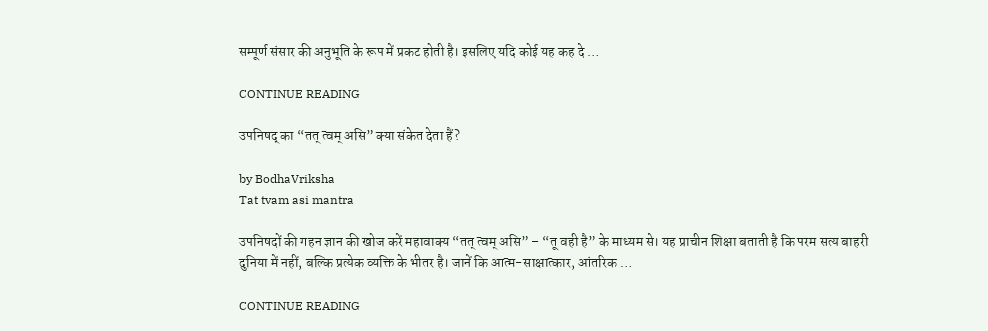सम्पूर्ण संसार की अनुभूति के रूप में प्रकट होती है। इसलिए यदि कोई यह कह दे …

CONTINUE READING

उपनिषद् का “तत् त्वम् असि” क्या संकेत देता हैं?

by BodhaVriksha
Tat tvam asi mantra

उपनिषदों की गहन ज्ञान की खोज करें महावाक्य “तत् त्वम् असि” – “तू वही है” के माध्यम से। यह प्राचीन शिक्षा बताती है कि परम सत्य बाहरी दुनिया में नहीं, बल्कि प्रत्येक व्यक्ति के भीतर है। जानें कि आत्म-साक्षात्कार, आंतरिक …

CONTINUE READING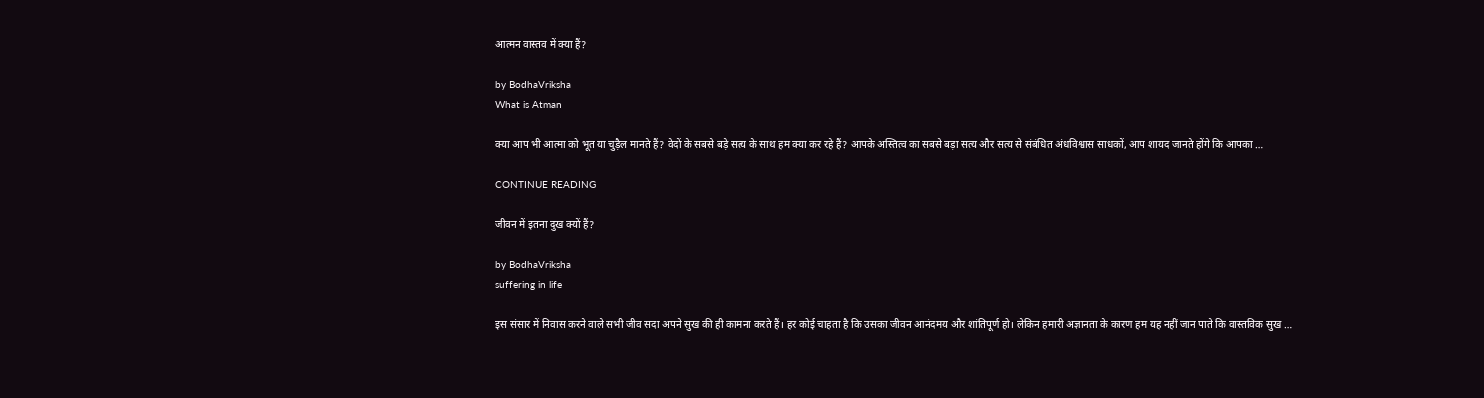आत्मन वास्तव में क्या हैं?

by BodhaVriksha
What is Atman

क्या आप भी आत्मा को भूत या चुड़ैल मानते हैं? वेदों के सबसे बड़े सत्य के साथ हम क्या कर रहे हैं? आपके अस्तित्व का सबसे बड़ा सत्य और सत्य से संबंधित अंधविश्वास साधकों, आप शायद जानते होंगे कि आपका …

CONTINUE READING

जीवन में इतना दुख क्यों हैं?

by BodhaVriksha
suffering in life

इस संसार में निवास करने वाले सभी जीव सदा अपने सुख की ही कामना करते हैं। हर कोई चाहता है कि उसका जीवन आनंदमय और शांतिपूर्ण हो। लेकिन हमारी अज्ञानता के कारण हम यह नहीं जान पाते कि वास्तविक सुख …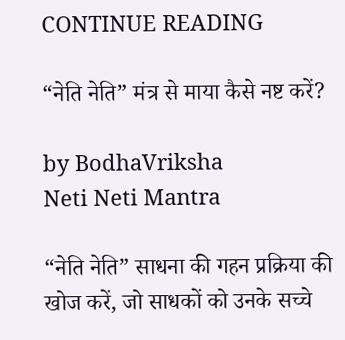CONTINUE READING

“नेति नेति” मंत्र से माया कैसे नष्ट करें?

by BodhaVriksha
Neti Neti Mantra

“नेति नेति” साधना की गहन प्रक्रिया की खोज करें, जो साधकों को उनके सच्चे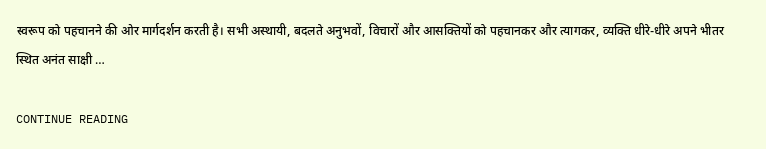स्वरूप को पहचानने की ओर मार्गदर्शन करती है। सभी अस्थायी, बदलते अनुभवों, विचारों और आसक्तियों को पहचानकर और त्यागकर, व्यक्ति धीरे-धीरे अपने भीतर स्थित अनंत साक्षी …

CONTINUE READING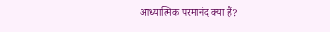आध्यात्मिक परमानंद क्या हैं?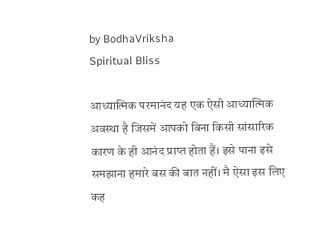by BodhaVriksha
Spiritual Bliss

आध्यात्मिक परमानंद यह एक ऐसी आध्यात्मिक अवस्था है जिसमें आपको बिना किसी सांसारिक कारण के ही आनंद प्राप्त होता हैं। इसे पाना इसे समझाना हमारे बस की बात नहीं। मै ऐसा इस लिए कह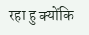रहा हु क्योंकि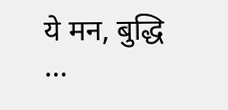ये मन, बुद्धि …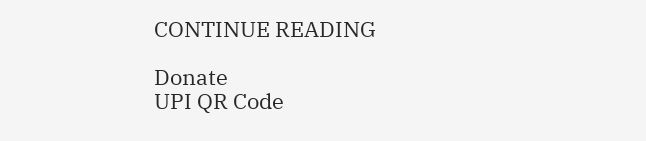CONTINUE READING

Donate
UPI QR Code